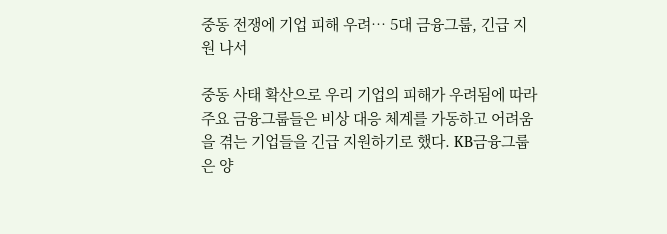중동 전쟁에 기업 피해 우려… 5대 금융그룹, 긴급 지원 나서

중동 사태 확산으로 우리 기업의 피해가 우려됨에 따라 주요 금융그룹들은 비상 대응 체계를 가동하고 어려움을 겪는 기업들을 긴급 지원하기로 했다. KB금융그룹은 양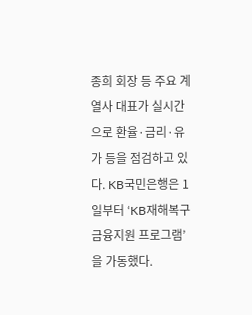종희 회장 등 주요 계열사 대표가 실시간으로 환율·금리·유가 등을 점검하고 있다. KB국민은행은 1일부터 ‘KB재해복구 금융지원 프로그램’을 가동했다.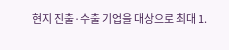현지 진출·수출 기업을 대상으로 최대 1.